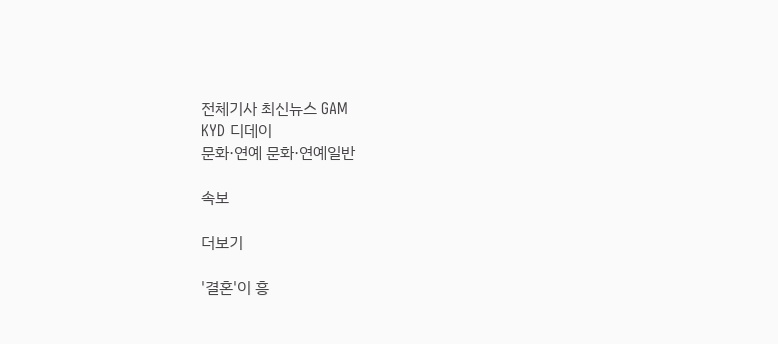전체기사 최신뉴스 GAM
KYD 디데이
문화·연예 문화·연예일반

속보

더보기

'결혼'이 흥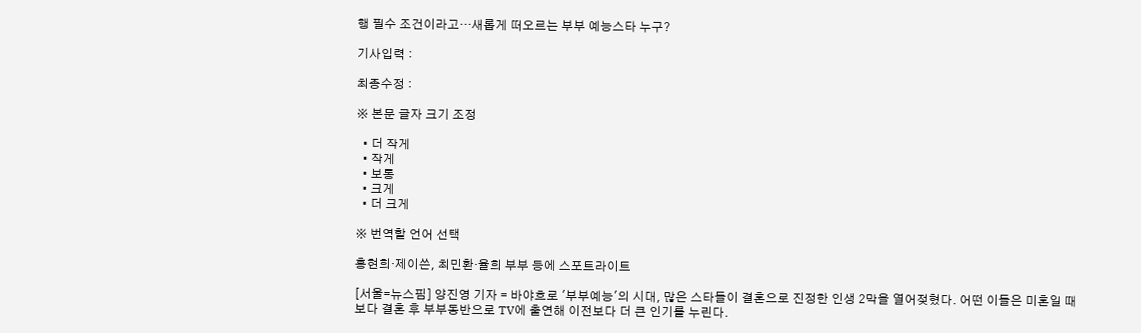행 필수 조건이라고…새롭게 떠오르는 부부 예능스타 누구?

기사입력 :

최종수정 :

※ 본문 글자 크기 조정

  • 더 작게
  • 작게
  • 보통
  • 크게
  • 더 크게

※ 번역할 언어 선택

홍현희·제이쓴, 최민환·율희 부부 등에 스포트라이트

[서울=뉴스핌] 양진영 기자 = 바야흐로 '부부예능'의 시대, 많은 스타들이 결혼으로 진정한 인생 2막을 열어젖혔다. 어떤 이들은 미혼일 때보다 결혼 후 부부동반으로 TV에 출연해 이전보다 더 큰 인기를 누린다.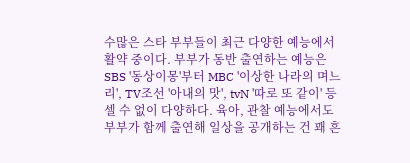수많은 스타 부부들이 최근 다양한 예능에서 활약 중이다. 부부가 동반 출연하는 예능은 SBS '동상이몽'부터 MBC '이상한 나라의 며느리', TV조선 '아내의 맛', tvN '따로 또 같이' 등 셀 수 없이 다양하다. 육아, 관찰 예능에서도 부부가 함께 출연해 일상을 공개하는 건 꽤 흔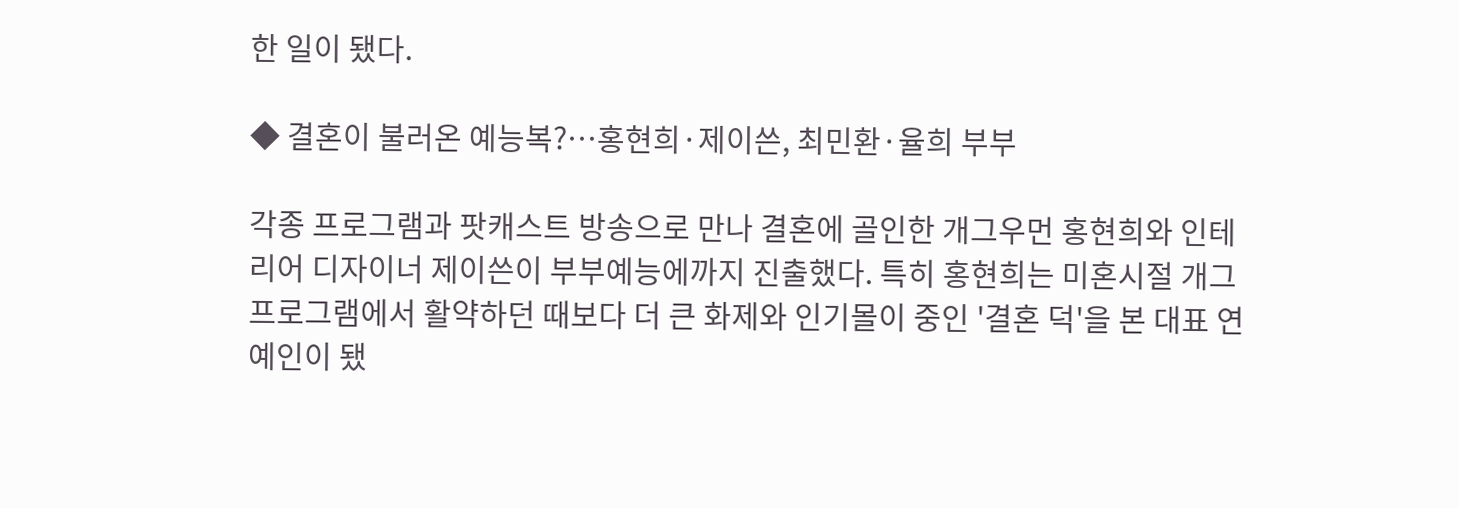한 일이 됐다.

◆ 결혼이 불러온 예능복?…홍현희·제이쓴, 최민환·율희 부부

각종 프로그램과 팟캐스트 방송으로 만나 결혼에 골인한 개그우먼 홍현희와 인테리어 디자이너 제이쓴이 부부예능에까지 진출했다. 특히 홍현희는 미혼시절 개그 프로그램에서 활약하던 때보다 더 큰 화제와 인기몰이 중인 '결혼 덕'을 본 대표 연예인이 됐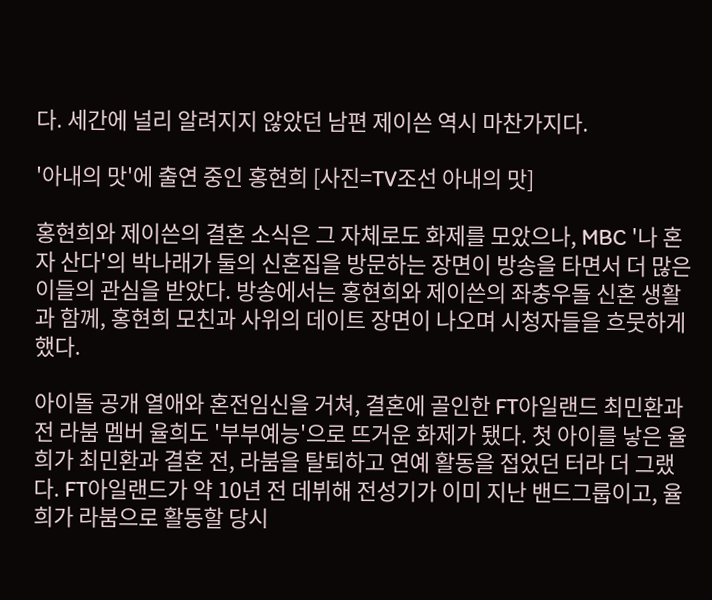다. 세간에 널리 알려지지 않았던 남편 제이쓴 역시 마찬가지다.

'아내의 맛'에 출연 중인 홍현희 [사진=TV조선 아내의 맛]

홍현희와 제이쓴의 결혼 소식은 그 자체로도 화제를 모았으나, MBC '나 혼자 산다'의 박나래가 둘의 신혼집을 방문하는 장면이 방송을 타면서 더 많은 이들의 관심을 받았다. 방송에서는 홍현희와 제이쓴의 좌충우돌 신혼 생활과 함께, 홍현희 모친과 사위의 데이트 장면이 나오며 시청자들을 흐뭇하게 했다.

아이돌 공개 열애와 혼전임신을 거쳐, 결혼에 골인한 FT아일랜드 최민환과 전 라붐 멤버 율희도 '부부예능'으로 뜨거운 화제가 됐다. 첫 아이를 낳은 율희가 최민환과 결혼 전, 라붐을 탈퇴하고 연예 활동을 접었던 터라 더 그랬다. FT아일랜드가 약 10년 전 데뷔해 전성기가 이미 지난 밴드그룹이고, 율희가 라붐으로 활동할 당시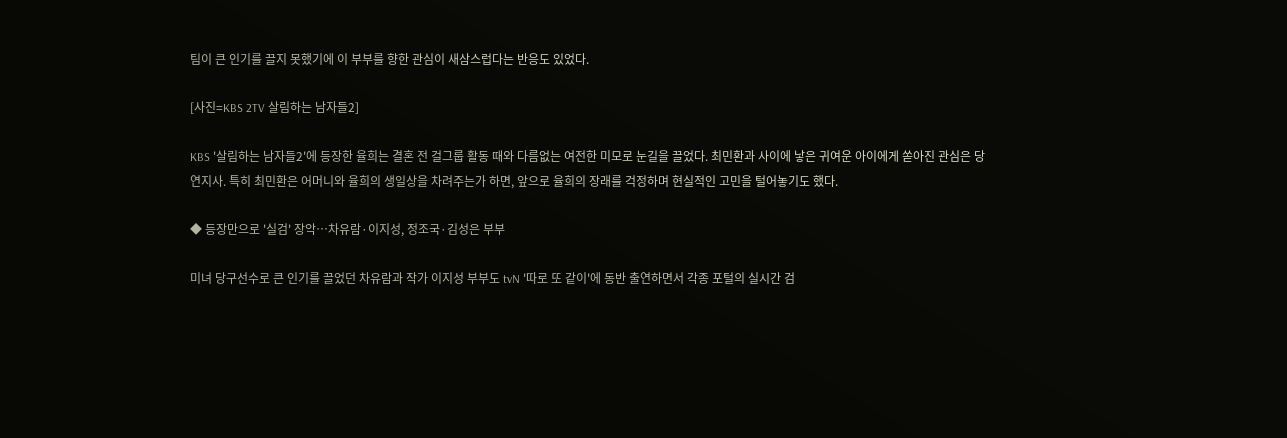팀이 큰 인기를 끌지 못했기에 이 부부를 향한 관심이 새삼스럽다는 반응도 있었다.

[사진=KBS 2TV 살림하는 남자들2]

KBS '살림하는 남자들2'에 등장한 율희는 결혼 전 걸그룹 활동 때와 다름없는 여전한 미모로 눈길을 끌었다. 최민환과 사이에 낳은 귀여운 아이에게 쏟아진 관심은 당연지사. 특히 최민환은 어머니와 율희의 생일상을 차려주는가 하면, 앞으로 율희의 장래를 걱정하며 현실적인 고민을 털어놓기도 했다.

◆ 등장만으로 '실검' 장악…차유람·이지성, 정조국·김성은 부부

미녀 당구선수로 큰 인기를 끌었던 차유람과 작가 이지성 부부도 tvN '따로 또 같이'에 동반 출연하면서 각종 포털의 실시간 검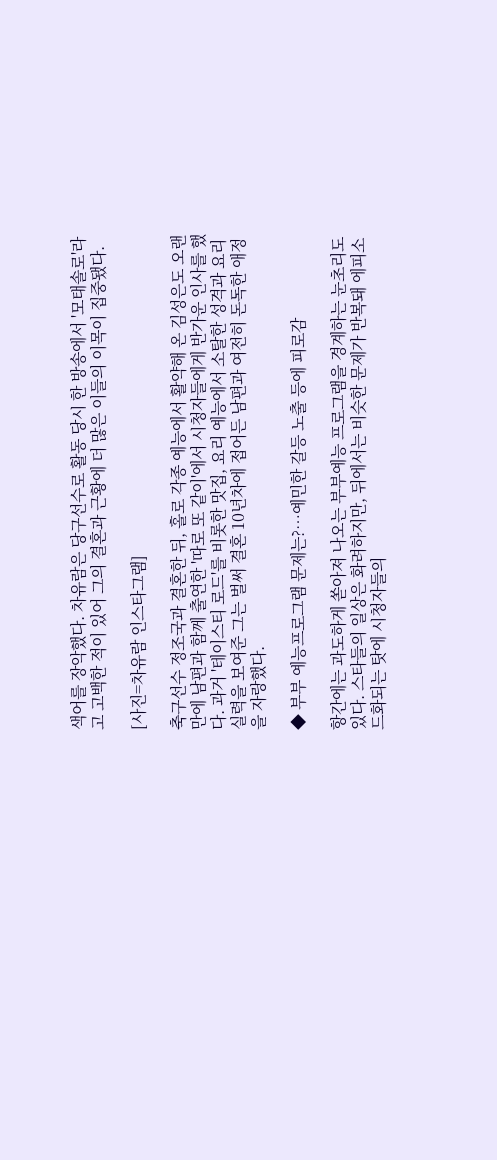색어를 장악했다. 차유람은 당구선수로 활동 당시 한 방송에서 '모태솔로'라고 고백한 적이 있어 그의 결혼과 근황에 더 많은 이들의 이목이 집중됐다.

[사진=차유람 인스타그램]

축구선수 정조국과 결혼한 뒤, 홀로 각종 예능에서 활약해 온 김성은도 오랜만에 남편과 함께 출연한 '따로 또 같이'에서 시청자들에게 반가운 인사를 했다. 과거 '테이스티 로드'를 비롯한 맛집, 요리 예능에서 소탈한 성격과 요리 실력을 보여준 그는 벌써 결혼 10년차에 접어든 남편과 여전히 돈독한 애정을 자랑했다.

◆ 부부 예능프로그램 문제는?…예민한 갈등 노출 등에 피로감

항간에는 과도하게 쏟아져 나오는 부부예능 프로그램을 경계하는 눈초리도 있다. 스타들의 일상은 화려하지만, 뒤에서는 비슷한 문제가 반복돼 에피소드화되는 탓에 시청자들의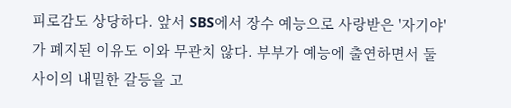피로감도 상당하다. 앞서 SBS에서 장수 예능으로 사랑받은 '자기야'가 폐지된 이유도 이와 무관치 않다. 부부가 예능에 출연하면서 둘 사이의 내밀한 갈등을 고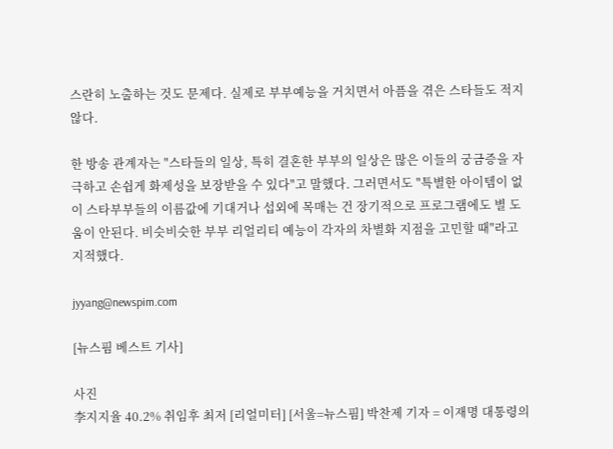스란히 노출하는 것도 문제다. 실제로 부부예능을 거치면서 아픔을 겪은 스타들도 적지 않다.

한 방송 관계자는 "스타들의 일상, 특히 결혼한 부부의 일상은 많은 이들의 궁금증을 자극하고 손쉽게 화제성을 보장받을 수 있다"고 말했다. 그러면서도 "특별한 아이템이 없이 스타부부들의 이름값에 기대거나 섭외에 목매는 건 장기적으로 프로그램에도 별 도움이 안된다. 비슷비슷한 부부 리얼리티 예능이 각자의 차별화 지점을 고민할 때"라고 지적했다.

jyyang@newspim.com

[뉴스핌 베스트 기사]

사진
李지지율 40.2% 취임후 최저 [리얼미터] [서울=뉴스핌] 박찬제 기자 = 이재명 대통령의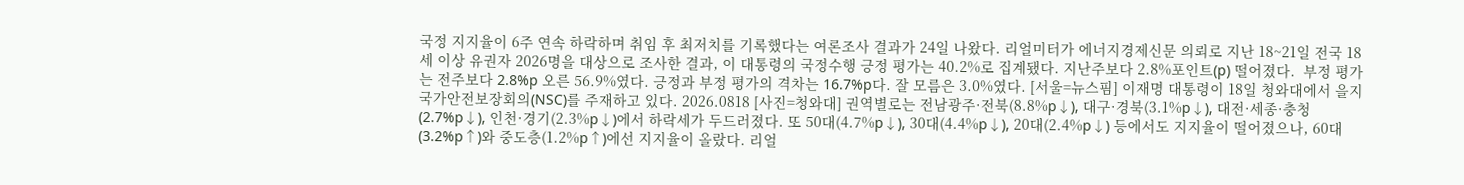국정 지지율이 6주 연속 하락하며 취임 후 최저치를 기록했다는 여론조사 결과가 24일 나왔다. 리얼미터가 에너지경제신문 의뢰로 지난 18~21일 전국 18세 이상 유권자 2026명을 대상으로 조사한 결과, 이 대통령의 국정수행 긍정 평가는 40.2%로 집계됐다. 지난주보다 2.8%포인트(p) 떨어졌다.  부정 평가는 전주보다 2.8%p 오른 56.9%였다. 긍정과 부정 평가의 격차는 16.7%p다. 잘 모름은 3.0%였다. [서울=뉴스핌] 이재명 대통령이 18일 청와대에서 을지국가안전보장회의(NSC)를 주재하고 있다. 2026.0818 [사진=청와대] 권역별로는 전남광주·전북(8.8%p↓), 대구·경북(3.1%p↓), 대전·세종·충청(2.7%p↓), 인천·경기(2.3%p↓)에서 하락세가 두드러졌다. 또 50대(4.7%p↓), 30대(4.4%p↓), 20대(2.4%p↓) 등에서도 지지율이 떨어졌으나, 60대(3.2%p↑)와 중도층(1.2%p↑)에선 지지율이 올랐다. 리얼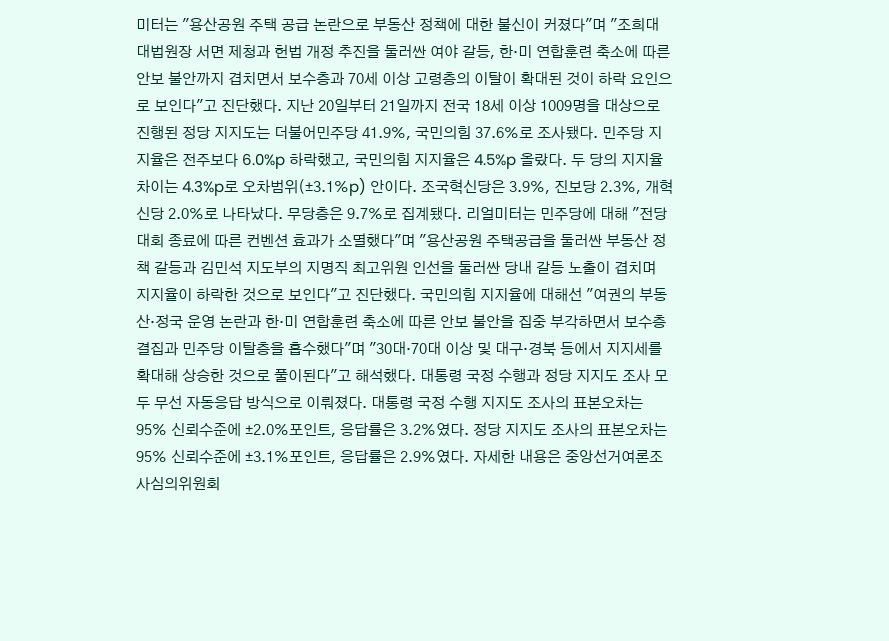미터는 "용산공원 주택 공급 논란으로 부동산 정책에 대한 불신이 커졌다"며 "조희대 대법원장 서면 제청과 헌법 개정 추진을 둘러싼 여야 갈등, 한·미 연합훈련 축소에 따른 안보 불안까지 겹치면서 보수층과 70세 이상 고령층의 이탈이 확대된 것이 하락 요인으로 보인다"고 진단했다. 지난 20일부터 21일까지 전국 18세 이상 1009명을 대상으로 진행된 정당 지지도는 더불어민주당 41.9%, 국민의힘 37.6%로 조사됐다. 민주당 지지율은 전주보다 6.0%p 하락했고, 국민의힘 지지율은 4.5%p 올랐다. 두 당의 지지율 차이는 4.3%p로 오차범위(±3.1%p) 안이다. 조국혁신당은 3.9%, 진보당 2.3%, 개혁신당 2.0%로 나타났다. 무당층은 9.7%로 집계됐다. 리얼미터는 민주당에 대해 "전당대회 종료에 따른 컨벤션 효과가 소멸했다"며 "용산공원 주택공급을 둘러싼 부동산 정책 갈등과 김민석 지도부의 지명직 최고위원 인선을 둘러싼 당내 갈등 노출이 겹치며 지지율이 하락한 것으로 보인다"고 진단했다. 국민의힘 지지율에 대해선 "여권의 부동산·정국 운영 논란과 한·미 연합훈련 축소에 따른 안보 불안을 집중 부각하면서 보수층 결집과 민주당 이탈층을 흡수했다"며 "30대·70대 이상 및 대구·경북 등에서 지지세를 확대해 상승한 것으로 풀이된다"고 해석했다. 대통령 국정 수행과 정당 지지도 조사 모두 무선 자동응답 방식으로 이뤄졌다. 대통령 국정 수행 지지도 조사의 표본오차는 95% 신뢰수준에 ±2.0%포인트, 응답률은 3.2%였다. 정당 지지도 조사의 표본오차는 95% 신뢰수준에 ±3.1%포인트, 응답률은 2.9%였다. 자세한 내용은 중앙선거여론조사심의위원회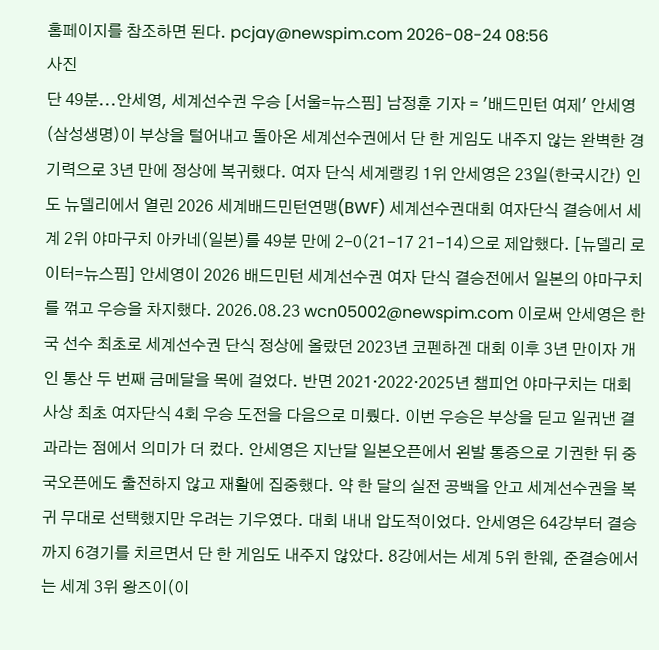홈페이지를 참조하면 된다. pcjay@newspim.com 2026-08-24 08:56
사진
단 49분...안세영, 세계선수권 우승 [서울=뉴스핌] 남정훈 기자 = '배드민턴 여제' 안세영(삼성생명)이 부상을 털어내고 돌아온 세계선수권에서 단 한 게임도 내주지 않는 완벽한 경기력으로 3년 만에 정상에 복귀했다. 여자 단식 세계랭킹 1위 안세영은 23일(한국시간) 인도 뉴델리에서 열린 2026 세계배드민턴연맹(BWF) 세계선수권대회 여자단식 결승에서 세계 2위 야마구치 아카네(일본)를 49분 만에 2-0(21-17 21-14)으로 제압했다. [뉴델리 로이터=뉴스핌] 안세영이 2026 배드민턴 세계선수권 여자 단식 결승전에서 일본의 야마구치를 꺾고 우승을 차지했다. 2026.08.23 wcn05002@newspim.com 이로써 안세영은 한국 선수 최초로 세계선수권 단식 정상에 올랐던 2023년 코펜하겐 대회 이후 3년 만이자 개인 통산 두 번째 금메달을 목에 걸었다. 반면 2021·2022·2025년 챔피언 야마구치는 대회 사상 최초 여자단식 4회 우승 도전을 다음으로 미뤘다. 이번 우승은 부상을 딛고 일궈낸 결과라는 점에서 의미가 더 컸다. 안세영은 지난달 일본오픈에서 왼발 통증으로 기권한 뒤 중국오픈에도 출전하지 않고 재활에 집중했다. 약 한 달의 실전 공백을 안고 세계선수권을 복귀 무대로 선택했지만 우려는 기우였다. 대회 내내 압도적이었다. 안세영은 64강부터 결승까지 6경기를 치르면서 단 한 게임도 내주지 않았다. 8강에서는 세계 5위 한웨, 준결승에서는 세계 3위 왕즈이(이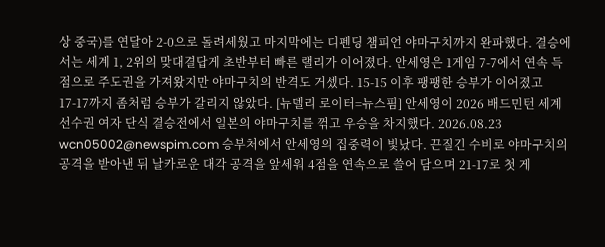상 중국)를 연달아 2-0으로 돌려세웠고 마지막에는 디펜딩 챔피언 야마구치까지 완파했다. 결승에서는 세계 1, 2위의 맞대결답게 초반부터 빠른 랠리가 이어졌다. 안세영은 1게임 7-7에서 연속 득점으로 주도권을 가져왔지만 야마구치의 반격도 거셌다. 15-15 이후 팽팽한 승부가 이어졌고 17-17까지 좀처럼 승부가 갈리지 않았다. [뉴델리 로이터=뉴스핌] 안세영이 2026 배드민턴 세계선수권 여자 단식 결승전에서 일본의 야마구치를 꺾고 우승을 차지했다. 2026.08.23 wcn05002@newspim.com 승부처에서 안세영의 집중력이 빛났다. 끈질긴 수비로 야마구치의 공격을 받아낸 뒤 날카로운 대각 공격을 앞세워 4점을 연속으로 쓸어 담으며 21-17로 첫 게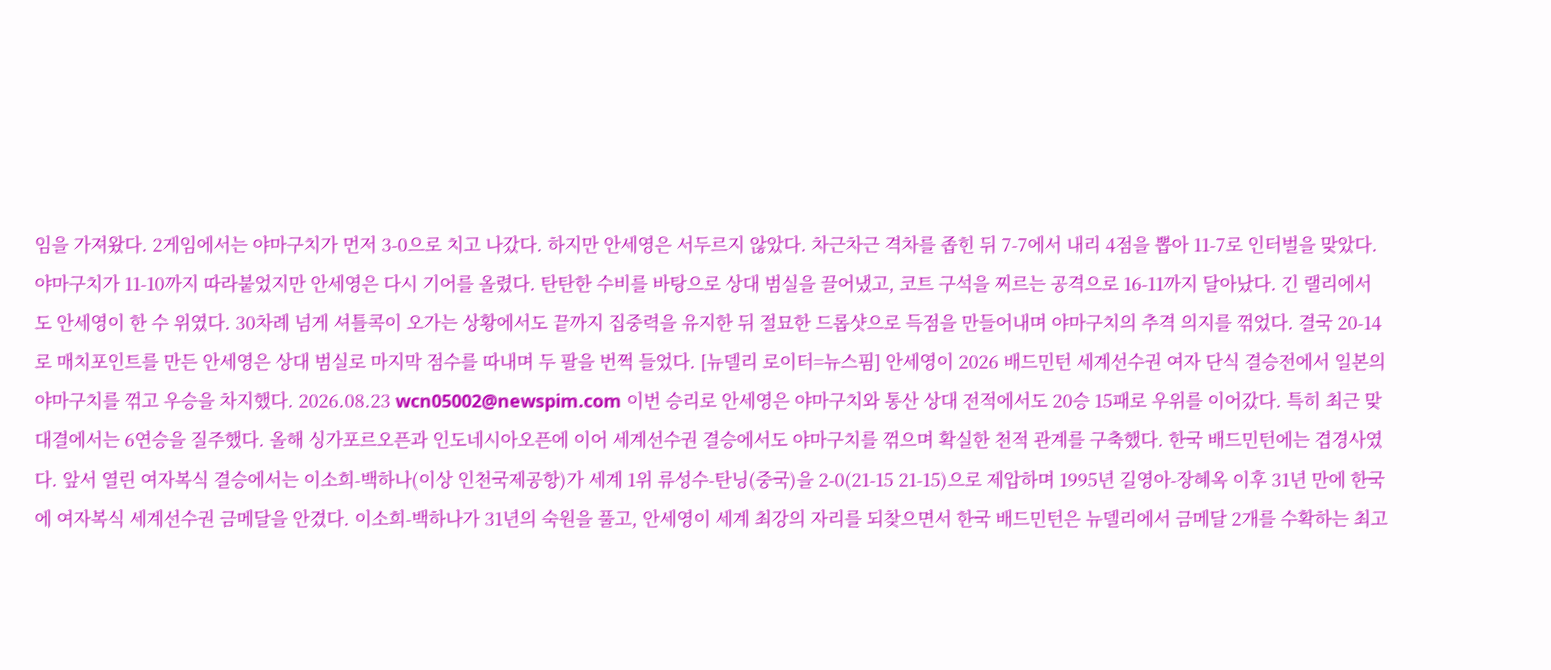임을 가져왔다. 2게임에서는 야마구치가 먼저 3-0으로 치고 나갔다. 하지만 안세영은 서두르지 않았다. 차근차근 격차를 좁힌 뒤 7-7에서 내리 4점을 뽑아 11-7로 인터벌을 맞았다. 야마구치가 11-10까지 따라붙었지만 안세영은 다시 기어를 올렸다. 탄탄한 수비를 바탕으로 상대 범실을 끌어냈고, 코트 구석을 찌르는 공격으로 16-11까지 달아났다. 긴 랠리에서도 안세영이 한 수 위였다. 30차례 넘게 셔틀콕이 오가는 상황에서도 끝까지 집중력을 유지한 뒤 절묘한 드롭샷으로 득점을 만들어내며 야마구치의 추격 의지를 꺾었다. 결국 20-14로 매치포인트를 만든 안세영은 상대 범실로 마지막 점수를 따내며 두 팔을 번쩍 들었다. [뉴델리 로이터=뉴스핌] 안세영이 2026 배드민턴 세계선수권 여자 단식 결승전에서 일본의 야마구치를 꺾고 우승을 차지했다. 2026.08.23 wcn05002@newspim.com 이번 승리로 안세영은 야마구치와 통산 상대 전적에서도 20승 15패로 우위를 이어갔다. 특히 최근 맞대결에서는 6연승을 질주했다. 올해 싱가포르오픈과 인도네시아오픈에 이어 세계선수권 결승에서도 야마구치를 꺾으며 확실한 천적 관계를 구축했다. 한국 배드민턴에는 겹경사였다. 앞서 열린 여자복식 결승에서는 이소희-백하나(이상 인천국제공항)가 세계 1위 류성수-탄닝(중국)을 2-0(21-15 21-15)으로 제압하며 1995년 길영아-장혜옥 이후 31년 만에 한국에 여자복식 세계선수권 금메달을 안겼다. 이소희-백하나가 31년의 숙원을 풀고, 안세영이 세계 최강의 자리를 되찾으면서 한국 배드민턴은 뉴델리에서 금메달 2개를 수확하는 최고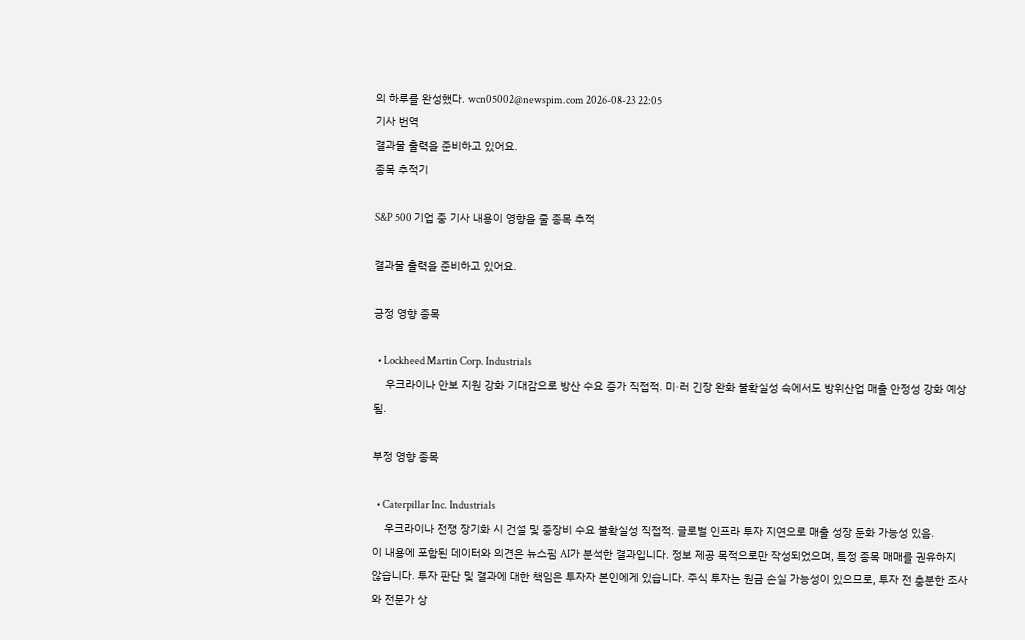의 하루를 완성했다. wcn05002@newspim.com 2026-08-23 22:05
기사 번역
결과물 출력을 준비하고 있어요.
종목 추적기

S&P 500 기업 중 기사 내용이 영향을 줄 종목 추적

결과물 출력을 준비하고 있어요.

긍정 영향 종목

  • Lockheed Martin Corp. Industrials
    우크라이나 안보 지원 강화 기대감으로 방산 수요 증가 직접적. 미·러 긴장 완화 불확실성 속에서도 방위산업 매출 안정성 강화 예상됨.

부정 영향 종목

  • Caterpillar Inc. Industrials
    우크라이나 전쟁 장기화 시 건설 및 중장비 수요 불확실성 직접적. 글로벌 인프라 투자 지연으로 매출 성장 둔화 가능성 있음.
이 내용에 포함된 데이터와 의견은 뉴스핌 AI가 분석한 결과입니다. 정보 제공 목적으로만 작성되었으며, 특정 종목 매매를 권유하지 않습니다. 투자 판단 및 결과에 대한 책임은 투자자 본인에게 있습니다. 주식 투자는 원금 손실 가능성이 있으므로, 투자 전 충분한 조사와 전문가 상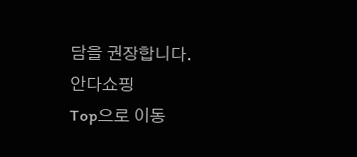담을 권장합니다.
안다쇼핑
Top으로 이동